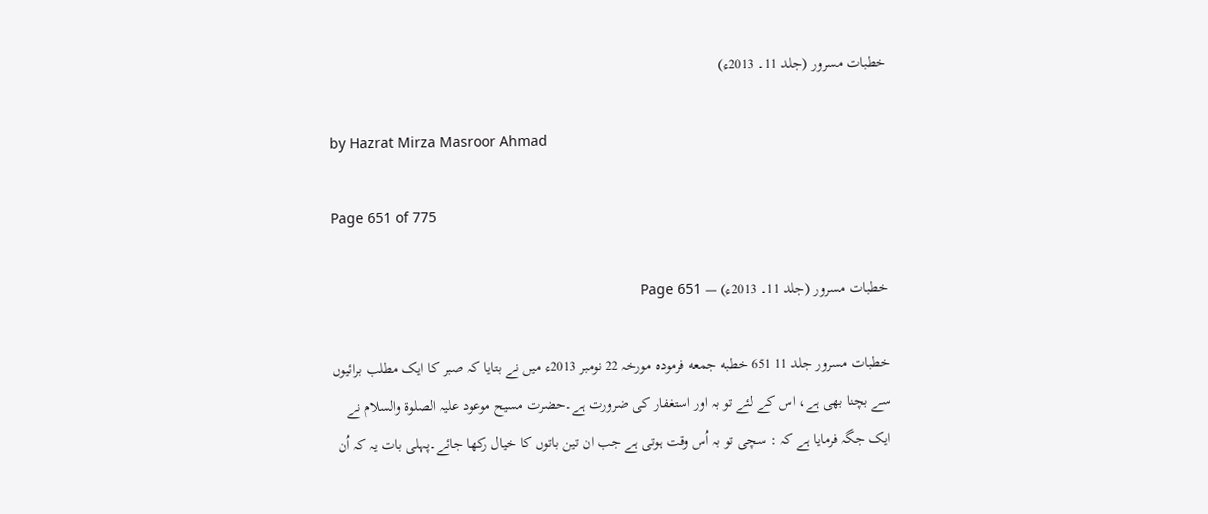خطبات مسرور (جلد 11۔ 2013ء)

by Hazrat Mirza Masroor Ahmad

Page 651 of 775

خطبات مسرور (جلد 11۔ 2013ء) — Page 651

خطبات مسرور جلد 11 651 خطبه جمعه فرمودہ مورخہ 22 نومبر 2013ء میں نے بتایا کہ صبر کا ایک مطلب برائیوں سے بچنا بھی ہے، اس کے لئے تو بہ اور استغفار کی ضرورت ہے۔حضرت مسیح موعود علیہ الصلوۃ والسلام نے ایک جگہ فرمایا ہے کہ : سچی تو بہ اُس وقت ہوتی ہے جب ان تین باتوں کا خیال رکھا جائے۔پہلی بات یہ کہ اُن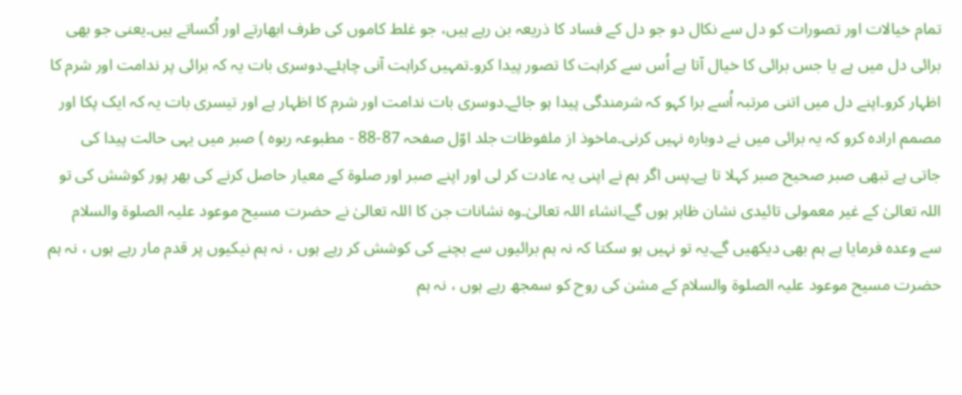تمام خیالات اور تصورات کو دل سے نکال دو جو دل کے فساد کا ذریعہ بن رہے ہیں، جو غلط کاموں کی طرف ابھارتے اور اُکساتے ہیں۔یعنی جو بھی برائی دل میں ہے یا جس برائی کا خیال آتا ہے اُس سے کراہت کا تصور پیدا کرو۔تمہیں کراہت آنی چاہئے۔دوسری بات یہ کہ برائی پر ندامت اور شرم کا اظہار کرو۔اپنے دل میں اتنی مرتبہ اُسے برا کہو کہ شرمندگی پیدا ہو جائے۔دوسری بات ندامت اور شرم کا اظہار ہے اور تیسری بات یہ کہ ایک پکا اور مصمم ارادہ کرو کہ یہ برائی میں نے دوبارہ نہیں کرنی۔ماخوذ از ملفوظات جلد اوّل صفحہ 87-88 - مطبوعہ ربوہ ) صبر میں یہی حالت پیدا کی جاتی ہے تبھی صبر صحیح صبر کہلا تا ہے۔پس اگر ہم نے اپنی یہ عادت کر لی اور اپنے صبر اور صلوۃ کے معیار حاصل کرنے کی بھر پور کوشش کی تو اللہ تعالیٰ کے غیر معمولی تائیدی نشان ظاہر ہوں گے۔انشاء اللہ تعالیٰ۔وہ نشانات جن کا اللہ تعالیٰ نے حضرت مسیح موعود علیہ الصلوۃ والسلام سے وعدہ فرمایا ہے ہم بھی دیکھیں گے۔یہ تو نہیں ہو سکتا کہ نہ ہم برائیوں سے بچنے کی کوشش کر رہے ہوں ، نہ ہم نیکیوں پر قدم مار رہے ہوں ، نہ ہم حضرت مسیح موعود علیہ الصلوۃ والسلام کے مشن کی روح کو سمجھ رہے ہوں ، نہ ہم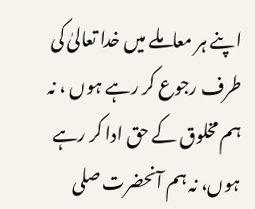اپنے ہر معاملے میں خدا تعالیٰ کی طرف رجوع کر رہے ہوں ، نہ ہم مخلوق کے حق ادا کر رہے ہوں، نہ ہم آنحضرت صلی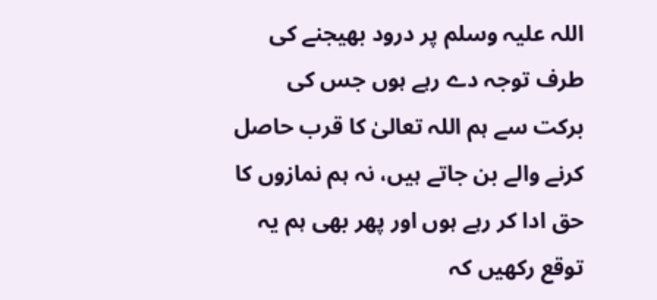اللہ علیہ وسلم پر درود بھیجنے کی طرف توجہ دے رہے ہوں جس کی برکت سے ہم اللہ تعالیٰ کا قرب حاصل کرنے والے بن جاتے ہیں، نہ ہم نمازوں کا حق ادا کر رہے ہوں اور پھر بھی ہم یہ توقع رکھیں کہ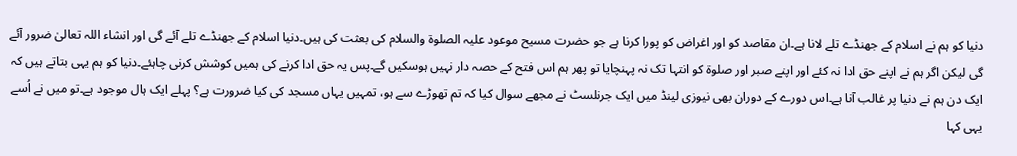دنیا کو ہم نے اسلام کے جھنڈے تلے لانا ہے۔ان مقاصد کو اور اغراض کو پورا کرنا ہے جو حضرت مسیح موعود علیہ الصلوۃ والسلام کی بعثت کی ہیں۔دنیا اسلام کے جھنڈے تلے آئے گی اور انشاء اللہ تعالیٰ ضرور آئے گی لیکن اگر ہم نے اپنے حق ادا نہ کئے اور اپنے صبر اور صلوۃ کو انتہا تک نہ پہنچایا تو پھر ہم اس فتح کے حصہ دار نہیں ہوسکیں گے۔پس یہ حق ادا کرنے کی ہمیں کوشش کرنی چاہئے۔دنیا کو ہم یہی بتاتے ہیں کہ ایک دن ہم نے دنیا پر غالب آنا ہے۔اس دورے کے دوران بھی نیوزی لینڈ میں ایک جرنلسٹ نے مجھے سوال کیا کہ تم تھوڑے سے ہو، تمہیں یہاں مسجد کی کیا ضرورت ہے؟ پہلے ایک ہال موجود ہے۔تو میں نے اُسے یہی کہا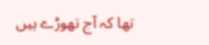تھا کہ آج تھوڑے ہیں